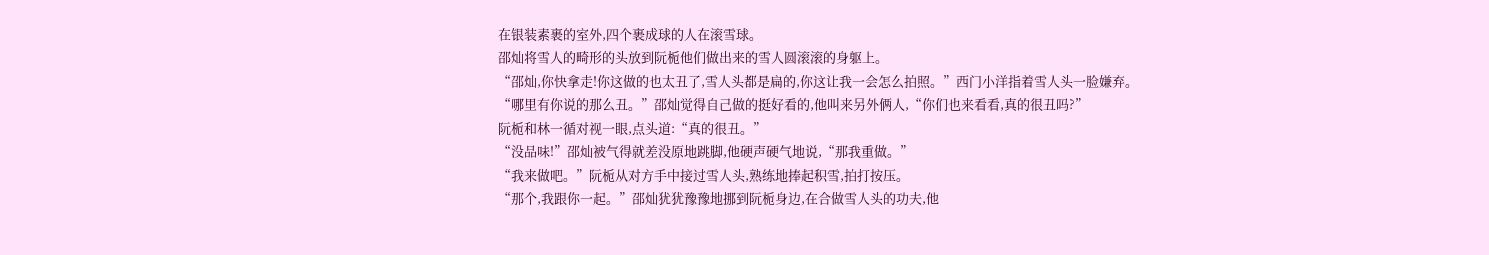在银装素裹的室外,四个裹成球的人在滚雪球。
邵灿将雪人的畸形的头放到阮栀他们做出来的雪人圆滚滚的身躯上。
“邵灿,你快拿走!你这做的也太丑了,雪人头都是扁的,你这让我一会怎么拍照。”西门小洋指着雪人头一脸嫌弃。
“哪里有你说的那么丑。”邵灿觉得自己做的挺好看的,他叫来另外俩人,“你们也来看看,真的很丑吗?”
阮栀和林一循对视一眼,点头道:“真的很丑。”
“没品味!”邵灿被气得就差没原地跳脚,他硬声硬气地说,“那我重做。”
“我来做吧。”阮栀从对方手中接过雪人头,熟练地捧起积雪,拍打按压。
“那个,我跟你一起。”邵灿犹犹豫豫地挪到阮栀身边,在合做雪人头的功夫,他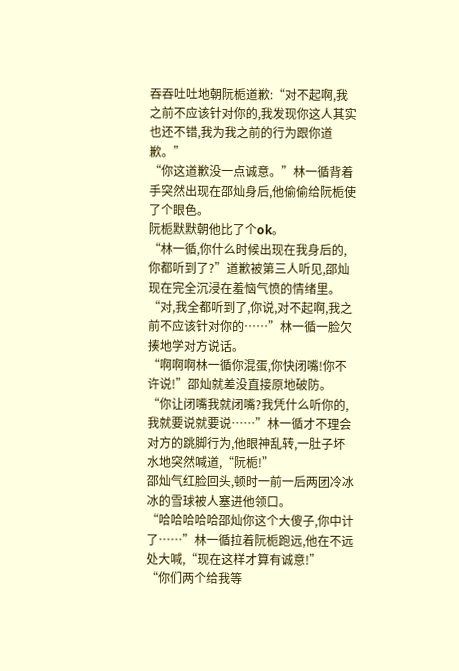吞吞吐吐地朝阮栀道歉:“对不起啊,我之前不应该针对你的,我发现你这人其实也还不错,我为我之前的行为跟你道歉。”
“你这道歉没一点诚意。”林一循背着手突然出现在邵灿身后,他偷偷给阮栀使了个眼色。
阮栀默默朝他比了个ok。
“林一循,你什么时候出现在我身后的,你都听到了?”道歉被第三人听见,邵灿现在完全沉浸在羞恼气愤的情绪里。
“对,我全都听到了,你说,对不起啊,我之前不应该针对你的……”林一循一脸欠揍地学对方说话。
“啊啊啊林一循你混蛋,你快闭嘴!你不许说!”邵灿就差没直接原地破防。
“你让闭嘴我就闭嘴?我凭什么听你的,我就要说就要说……”林一循才不理会对方的跳脚行为,他眼神乱转,一肚子坏水地突然喊道,“阮栀!”
邵灿气红脸回头,顿时一前一后两团冷冰冰的雪球被人塞进他领口。
“哈哈哈哈哈邵灿你这个大傻子,你中计了……”林一循拉着阮栀跑远,他在不远处大喊,“现在这样才算有诚意!”
“你们两个给我等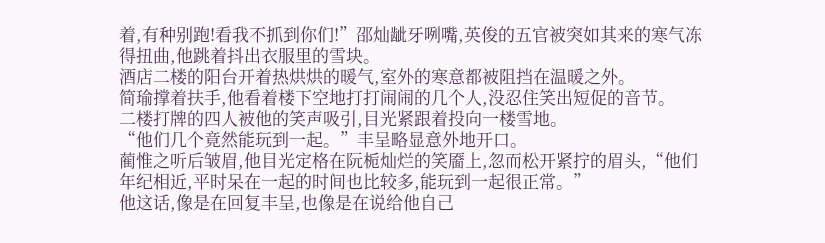着,有种别跑!看我不抓到你们!”邵灿龇牙咧嘴,英俊的五官被突如其来的寒气冻得扭曲,他跳着抖出衣服里的雪块。
酒店二楼的阳台开着热烘烘的暖气,室外的寒意都被阻挡在温暖之外。
简瑜撑着扶手,他看着楼下空地打打闹闹的几个人,没忍住笑出短促的音节。
二楼打牌的四人被他的笑声吸引,目光紧跟着投向一楼雪地。
“他们几个竟然能玩到一起。”丰呈略显意外地开口。
蔺惟之听后皱眉,他目光定格在阮栀灿烂的笑靥上,忽而松开紧拧的眉头,“他们年纪相近,平时呆在一起的时间也比较多,能玩到一起很正常。”
他这话,像是在回复丰呈,也像是在说给他自己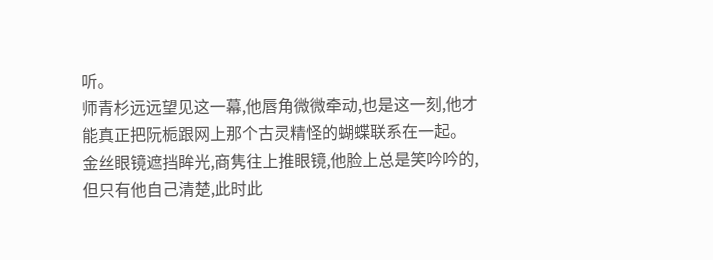听。
师青杉远远望见这一幕,他唇角微微牵动,也是这一刻,他才能真正把阮栀跟网上那个古灵精怪的蝴蝶联系在一起。
金丝眼镜遮挡眸光,商隽往上推眼镜,他脸上总是笑吟吟的,但只有他自己清楚,此时此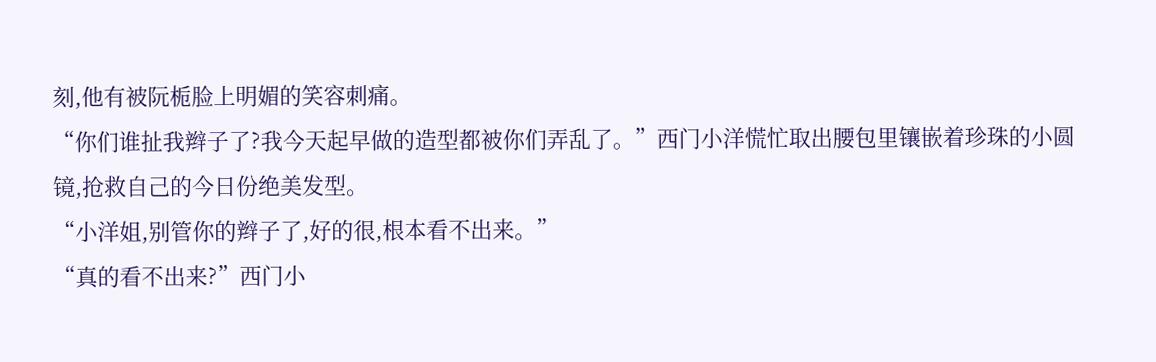刻,他有被阮栀脸上明媚的笑容刺痛。
“你们谁扯我辫子了?我今天起早做的造型都被你们弄乱了。”西门小洋慌忙取出腰包里镶嵌着珍珠的小圆镜,抢救自己的今日份绝美发型。
“小洋姐,别管你的辫子了,好的很,根本看不出来。”
“真的看不出来?”西门小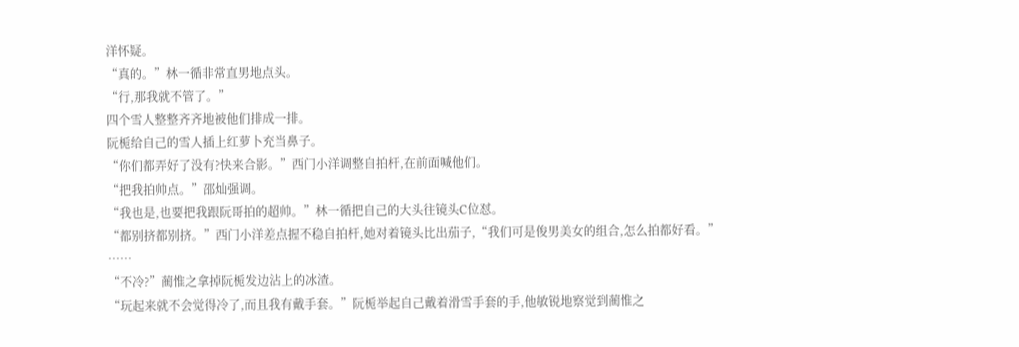洋怀疑。
“真的。”林一循非常直男地点头。
“行,那我就不管了。”
四个雪人整整齐齐地被他们排成一排。
阮栀给自己的雪人插上红萝卜充当鼻子。
“你们都弄好了没有?快来合影。”西门小洋调整自拍杆,在前面喊他们。
“把我拍帅点。”邵灿强调。
“我也是,也要把我跟阮哥拍的超帅。”林一循把自己的大头往镜头C位怼。
“都别挤都别挤。”西门小洋差点握不稳自拍杆,她对着镜头比出茄子,“我们可是俊男美女的组合,怎么拍都好看。”
……
“不冷?”蔺惟之拿掉阮栀发边沾上的冰渣。
“玩起来就不会觉得冷了,而且我有戴手套。”阮栀举起自己戴着滑雪手套的手,他敏锐地察觉到蔺惟之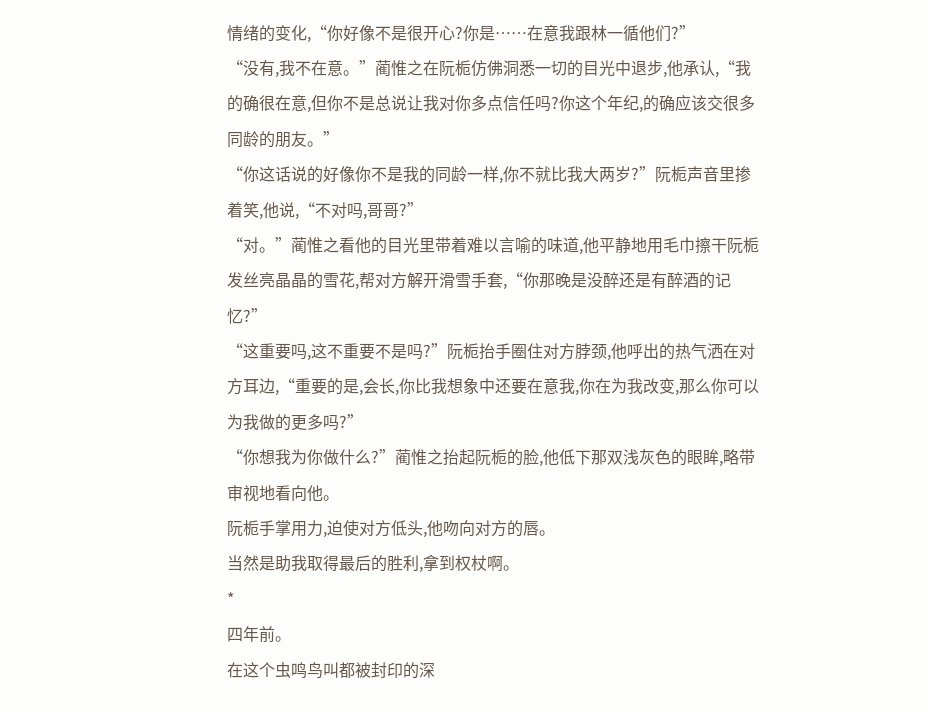情绪的变化,“你好像不是很开心?你是……在意我跟林一循他们?”
“没有,我不在意。”蔺惟之在阮栀仿佛洞悉一切的目光中退步,他承认,“我的确很在意,但你不是总说让我对你多点信任吗?你这个年纪,的确应该交很多同龄的朋友。”
“你这话说的好像你不是我的同龄一样,你不就比我大两岁?”阮栀声音里掺着笑,他说,“不对吗,哥哥?”
“对。”蔺惟之看他的目光里带着难以言喻的味道,他平静地用毛巾擦干阮栀发丝亮晶晶的雪花,帮对方解开滑雪手套,“你那晚是没醉还是有醉酒的记忆?”
“这重要吗,这不重要不是吗?”阮栀抬手圈住对方脖颈,他呼出的热气洒在对方耳边,“重要的是,会长,你比我想象中还要在意我,你在为我改变,那么你可以为我做的更多吗?”
“你想我为你做什么?”蔺惟之抬起阮栀的脸,他低下那双浅灰色的眼眸,略带审视地看向他。
阮栀手掌用力,迫使对方低头,他吻向对方的唇。
当然是助我取得最后的胜利,拿到权杖啊。
*
四年前。
在这个虫鸣鸟叫都被封印的深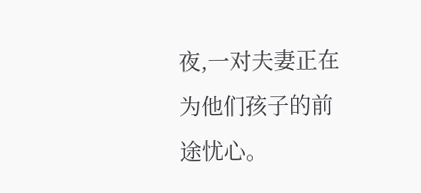夜,一对夫妻正在为他们孩子的前途忧心。